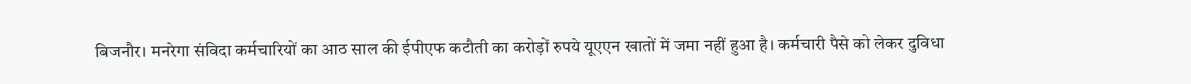बिजनौर। मनरेगा संविदा कर्मचारियों का आठ साल की ईपीएफ कटौती का करोड़ों रुपये यूएएन खातों में जमा नहीं हुआ है। कर्मचारी पैसे को लेकर दुविधा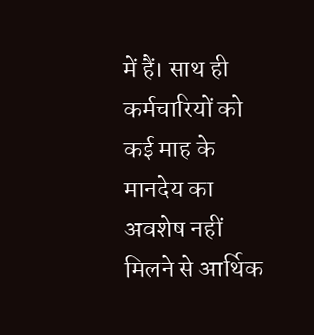में हैं। साथ ही कर्मचारियों को कई माह के मानदेय का अवशेष नहीं मिलने से आर्थिक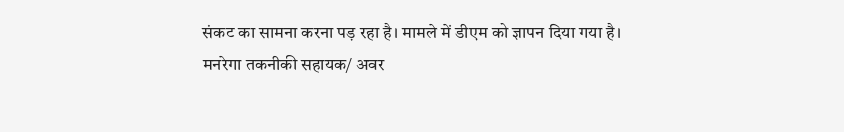संकट का सामना करना पड़ रहा है। मामले में डीएम को ज्ञापन दिया गया है।
मनरेगा तकनीकी सहायक/ अवर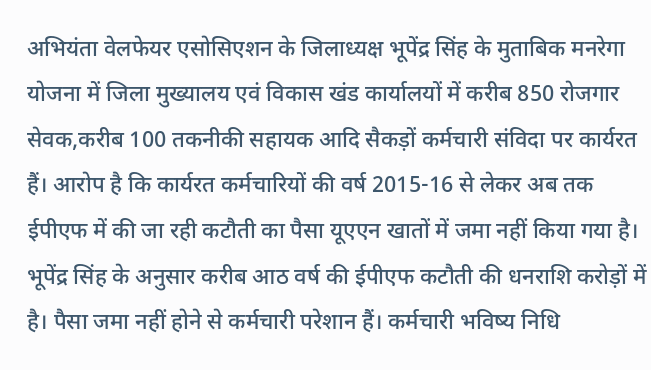अभियंता वेलफेयर एसोसिएशन के जिलाध्यक्ष भूपेंद्र सिंह के मुताबिक मनरेगा योजना में जिला मुख्यालय एवं विकास खंड कार्यालयों में करीब 850 रोजगार सेवक,करीब 100 तकनीकी सहायक आदि सैकड़ों कर्मचारी संविदा पर कार्यरत हैं। आरोप है कि कार्यरत कर्मचारियों की वर्ष 2015-16 से लेकर अब तक ईपीएफ में की जा रही कटौती का पैसा यूएएन खातों में जमा नहीं किया गया है।
भूपेंद्र सिंह के अनुसार करीब आठ वर्ष की ईपीएफ कटौती की धनराशि करोड़ों में है। पैसा जमा नहीं होने से कर्मचारी परेशान हैं। कर्मचारी भविष्य निधि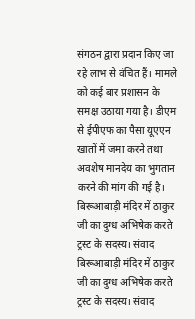संगठन द्वारा प्रदान किए जा रहे लाभ से वंचित हैं। मामले को कई बार प्रशासन के समक्ष उठाया गया है। डीएम से ईपीएफ का पैसा यूएएन खातों में जमा करने तथा अवशेष मानदेय का भुगतान करने की मांग की गई है।
बिरूआबाड़ी मंदिर में ठाकुर जी का दुग्ध अभिषेक करते ट्रस्ट के सदस्य। संवाद
बिरूआबाड़ी मंदिर में ठाकुर जी का दुग्ध अभिषेक करते ट्रस्ट के सदस्य। संवाद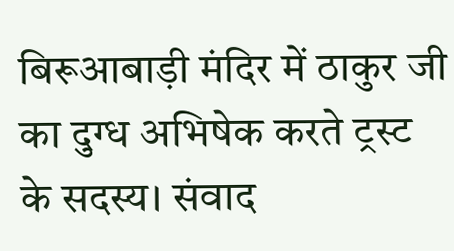बिरूआबाड़ी मंदिर में ठाकुर जी का दुग्ध अभिषेक करते ट्रस्ट के सदस्य। संवाद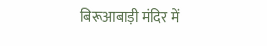बिरूआबाड़ी मंदिर में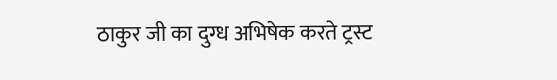ठाकुर जी का दुग्ध अभिषेक करते ट्रस्ट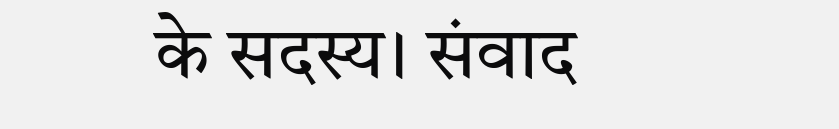के सदस्य। संवाद